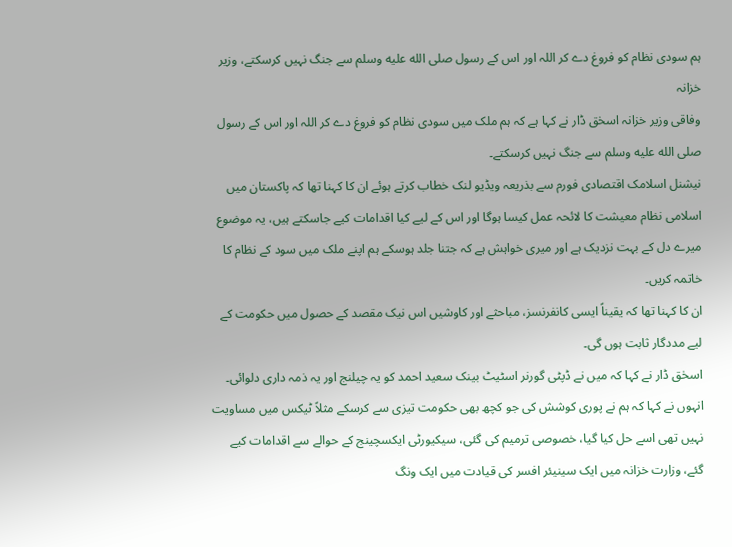ہم سودی نظام کو فروغ دے کر اللہ اور اس کے رسول صلى الله عليه وسلم سے جنگ نہیں کرسکتے، وزیر خزانہ
وفاقی وزیر خزانہ اسحٰق ڈار نے کہا ہے کہ ہم ملک میں سودی نظام کو فروغ دے کر اللہ اور اس کے رسول صلى الله عليه وسلم سے جنگ نہیں کرسکتے۔
نیشنل اسلامک اقتصادی فورم سے بذریعہ ویڈیو لنک خطاب کرتے ہوئے ان کا کہنا تھا کہ پاکستان میں اسلامی نظام معیشت کا لائحہ عمل کیسا ہوگا اور اس کے لیے کیا اقدامات کیے جاسکتے ہیں، یہ موضوع میرے دل کے بہت نزدیک ہے اور میری خواہش ہے کہ جتنا جلد ہوسکے ہم اپنے ملک میں سود کے نظام کا خاتمہ کریں۔
ان کا کہنا تھا کہ یقیناً ایسی کانفرنسز، مباحثے اور کاوشیں اس نیک مقصد کے حصول میں حکومت کے لیے مددگار ثابت ہوں گی۔
اسحٰق ڈار نے کہا کہ میں نے ڈپٹی گورنر اسٹیٹ بینک سعید احمد کو یہ چیلنج اور یہ ذمہ داری دلوائی۔
انہوں نے کہا کہ ہم نے پوری کوشش کی جو کچھ بھی حکومت تیزی سے کرسکے مثلاً ٹیکس میں مساویت نہیں تھی اسے حل کیا گیا، خصوصی ترمیم کی گئی، سیکیورٹی ایکسچینج کے حوالے سے اقدامات کیے گئے، وزارت خزانہ میں ایک سینیئر افسر کی قیادت میں ایک ونگ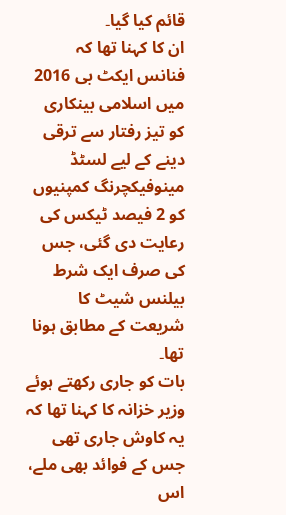قائم کیا گیا۔
ان کا کہنا تھا کہ فنانس ایکٹ بی 2016 میں اسلامی بینکاری کو تیز رفتار سے ترقی دینے کے لیے لسٹڈ مینوفیکچرنگ کمپنیوں کو 2 فیصد ٹیکس کی رعایت دی گئی، جس کی صرف ایک شرط بیلنس شیٹ کا شریعت کے مطابق ہونا تھا۔
بات کو جاری رکھتے ہوئے وزیر خزانہ کا کہنا تھا کہ یہ کاوش جاری تھی جس کے فوائد بھی ملے، اس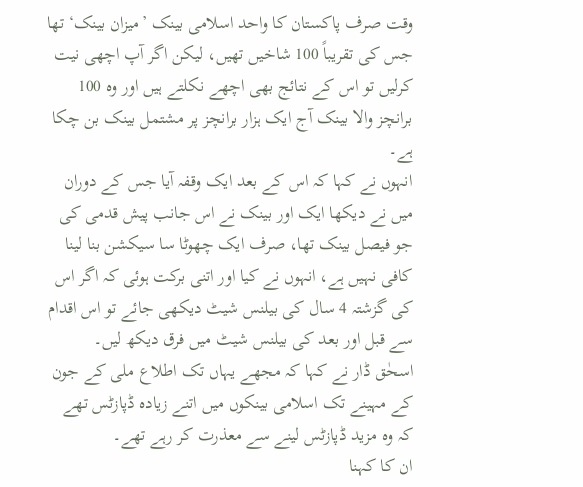وقت صرف پاکستان کا واحد اسلامی بینک ’میزان بینک‘ تھا جس کی تقریباً 100 شاخیں تھیں، لیکن اگر آپ اچھی نیت کرلیں تو اس کے نتائج بھی اچھے نکلتے ہیں اور وہ 100 برانچز والا بینک آج ایک ہزار برانچز پر مشتمل بینک بن چکا ہے۔
انہوں نے کہا کہ اس کے بعد ایک وقفہ آیا جس کے دوران میں نے دیکھا ایک اور بینک نے اس جانب پیش قدمی کی جو فیصل بینک تھا، صرف ایک چھوٹا سا سیکشن بنا لینا کافی نہیں ہے، انہوں نے کیا اور اتنی برکت ہوئی کہ اگر اس کی گزشتہ 4 سال کی بیلنس شیٹ دیکھی جائے تو اس اقدام سے قبل اور بعد کی بیلنس شیٹ میں فرق دیکھ لیں۔
اسحٰق ڈار نے کہا کہ مجھے یہاں تک اطلاع ملی کے جون کے مہینے تک اسلامی بینکوں میں اتنے زیادہ ڈپازٹس تھے کہ وہ مزید ڈپازٹس لینے سے معذرت کر رہے تھے۔
ان کا کہنا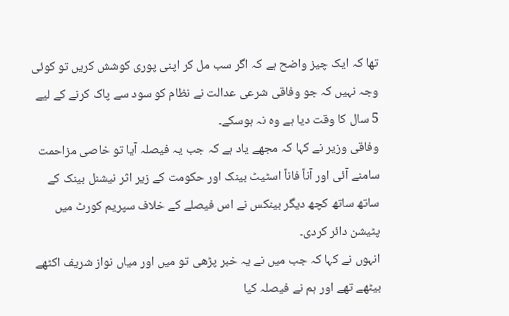تھا کہ ایک چیز واضح ہے کہ اگر سب مل کر اپنی پوری کوشش کریں تو کوئی وجہ نہیں کہ جو وفاقی شرعی عدالت نے نظام کو سود سے پاک کرنے کے لیے 5 سال کا وقت دیا ہے وہ نہ ہوسکے۔
وفاقی وزیر نے کہا کہ مجھے یاد ہے کہ جب یہ فیصلہ آیا تو خاصی مزاحمت سامنے آئی اور آناً فاناً اسٹیٹ بینک اور حکومت کے زیر اثر نیشنل بینک کے ساتھ ساتھ کچھ دیگر بینکس نے اس فیصلے کے خلاف سپریم کورٹ میں پٹیشن دائر کردی۔
انہوں نے کہا کہ جب میں نے یہ خبر پڑھی تو میں اور میاں نواز شریف اکٹھے بیٹھے تھے اور ہم نے فیصلہ کیا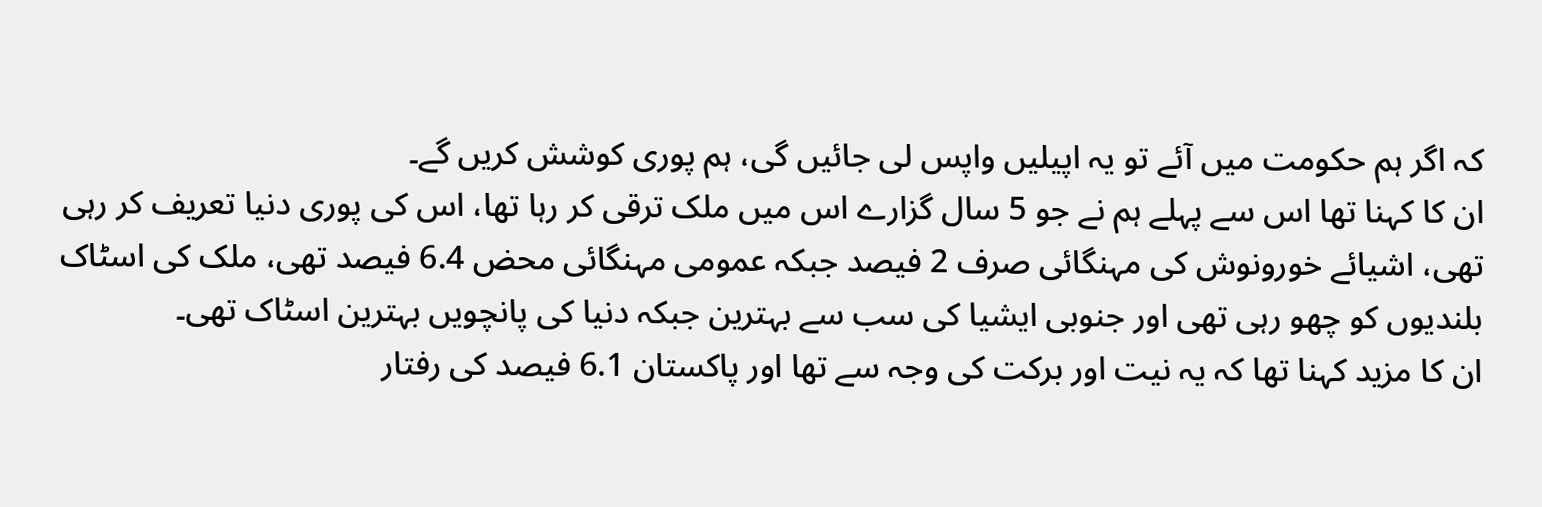کہ اگر ہم حکومت میں آئے تو یہ اپیلیں واپس لی جائیں گی، ہم پوری کوشش کریں گے۔
ان کا کہنا تھا اس سے پہلے ہم نے جو 5 سال گزارے اس میں ملک ترقی کر رہا تھا، اس کی پوری دنیا تعریف کر رہی تھی، اشیائے خورونوش کی مہنگائی صرف 2 فیصد جبکہ عمومی مہنگائی محض 6.4 فیصد تھی، ملک کی اسٹاک بلندیوں کو چھو رہی تھی اور جنوبی ایشیا کی سب سے بہترین جبکہ دنیا کی پانچویں بہترین اسٹاک تھی۔
ان کا مزید کہنا تھا کہ یہ نیت اور برکت کی وجہ سے تھا اور پاکستان 6.1 فیصد کی رفتار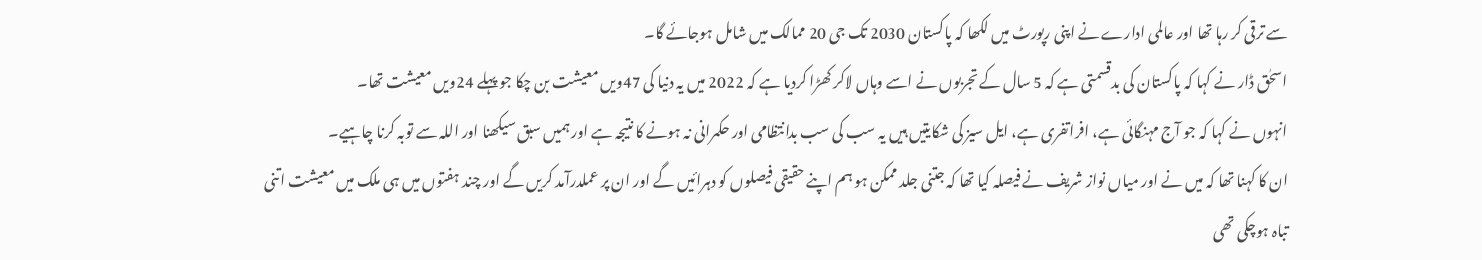سے ترقی کر رہا تھا اور عالمی ادارے نے اپنی رپورٹ میں لکھا کہ پاکستان 2030 تک جی 20 ممالک میں شامل ہوجائے گا۔
اسحٰق ڈار نے کہا کہ پاکستان کی بدقسمتی ہے کہ 5 سال کے تجربوں نے اسے وہاں لاکر کھڑا کردیا ہے کہ 2022 میں یہ دنیا کی 47ویں معیشت بن چکا جو پہلے 24ویں معیشت تھا۔
انہوں نے کہا کہ جو آج مہنگائی ہے، افراتفری ہے، ایل سیز کی شکایتیں ہیں یہ سب کی سب بدانتظامی اور حکمرانی نہ ہونے کا نتیجہ ہے اور ہمیں سبق سیکھنا اور اللہ سے توبہ کرنا چاہیے۔
ان کا کہنا تھا کہ میں نے اور میاں نواز شریف نے فیصلہ کیا تھا کہ جتنی جلد ممکن ہو ہم اپنے حقیقی فیصلوں کو دہرائیں گے اور ان پر عملدرآمد کریں گے اور چند ہفتوں میں ہی ملک میں معیشت اتنی تباہ ہوچکی تھی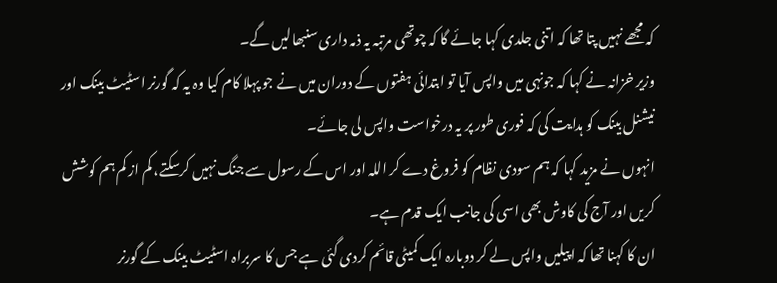کہ مجھے نہیں پتا تھا کہ اتنی جلدی کہا جائے گا کہ چوتھی مرتبہ یہ ذمہ داری سنبھالیں گے۔
وزیر خزانہ نے کہا کہ جونہی میں واپس آیا تو ابتدائی ہفتوں کے دوران میں نے جو پہلا کام کیا وہ یہ کہ گورنر اسٹیٹ بینک اور نیشنل بینک کو ہدایت کی کہ فوری طور پر یہ درخواست واپس لی جائے۔
انہوں نے مزید کہا کہ ہم سودی نظام کو فروغ دے کر اللہ اور اس کے رسول سے جنگ نہیں کرسکتے، کم از کم ہم کوشش کریں اور آج کی کاوش بھی اسی کی جانب ایک قدم ہے۔
ان کا کہنا تھا کہ اپیلیں واپس لے کر دوبارہ ایک کمیٹی قائم کردی گئی ہے جس کا سربراہ اسٹیٹ بینک کے گورنر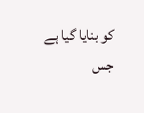کو بنایا گیا ہے جس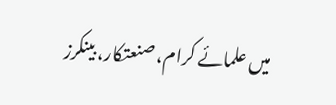میں علمائے کرام، صنعتکار، بینکرز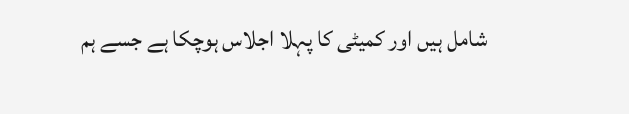شامل ہیں اور کمیٹی کا پہلا اجلاس ہوچکا ہے جسے ہم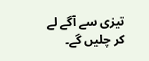تیزی سے آگے لے کر چلیں گے۔